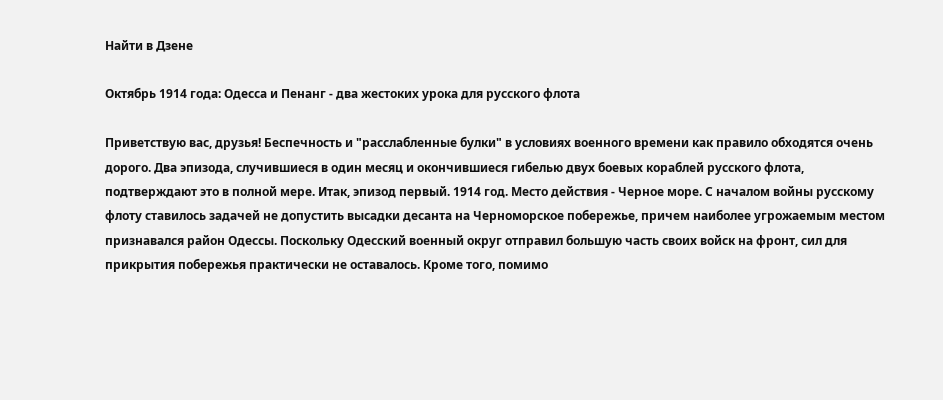Найти в Дзене

Октябрь 1914 года: Одесса и Пенанг - два жестоких урока для русского флота

Приветствую вас, друзья! Беспечность и "расслабленные булки" в условиях военного времени как правило обходятся очень дорого. Два эпизода, случившиеся в один месяц и окончившиеся гибелью двух боевых кораблей русского флота, подтверждают это в полной мере. Итак, эпизод первый. 1914 год. Место действия - Черное море. С началом войны русскому флоту ставилось задачей не допустить высадки десанта на Черноморское побережье, причем наиболее угрожаемым местом признавался район Одессы. Поскольку Одесский военный округ отправил большую часть своих войск на фронт, сил для прикрытия побережья практически не оставалось. Кроме того, помимо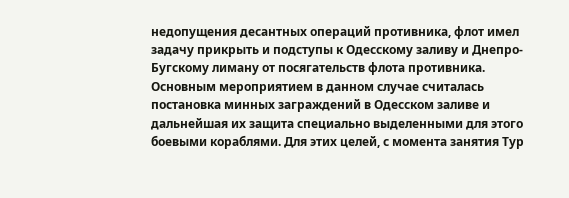недопущения десантных операций противника, флот имел задачу прикрыть и подступы к Одесскому заливу и Днепро-Бугскому лиману от посягательств флота противника. Основным мероприятием в данном случае считалась постановка минных заграждений в Одесском заливе и дальнейшая их защита специально выделенными для этого боевыми кораблями. Для этих целей, с момента занятия Тур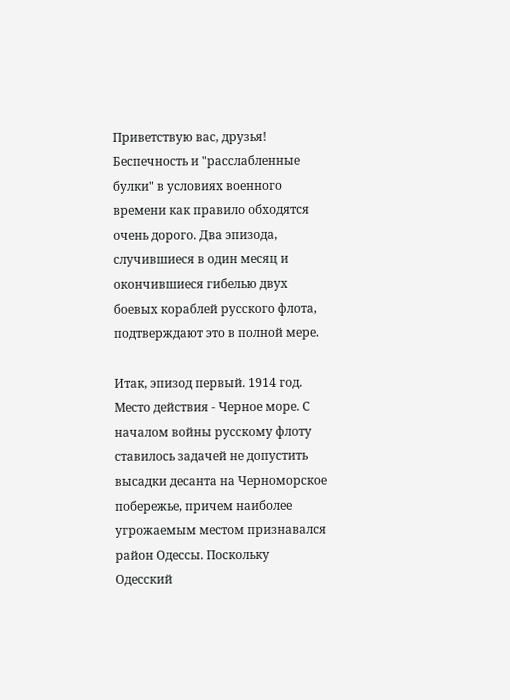Приветствую вас, друзья! Беспечность и "расслабленные булки" в условиях военного времени как правило обходятся очень дорого. Два эпизода, случившиеся в один месяц и окончившиеся гибелью двух боевых кораблей русского флота, подтверждают это в полной мере.

Итак, эпизод первый. 1914 год. Место действия - Черное море. С началом войны русскому флоту ставилось задачей не допустить высадки десанта на Черноморское побережье, причем наиболее угрожаемым местом признавался район Одессы. Поскольку Одесский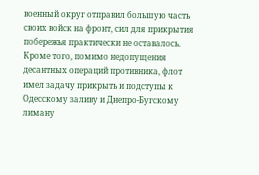военный округ отправил большую часть своих войск на фронт, сил для прикрытия побережья практически не оставалось. Кроме того, помимо недопущения десантных операций противника, флот имел задачу прикрыть и подступы к Одесскому заливу и Днепро-Бугскому лиману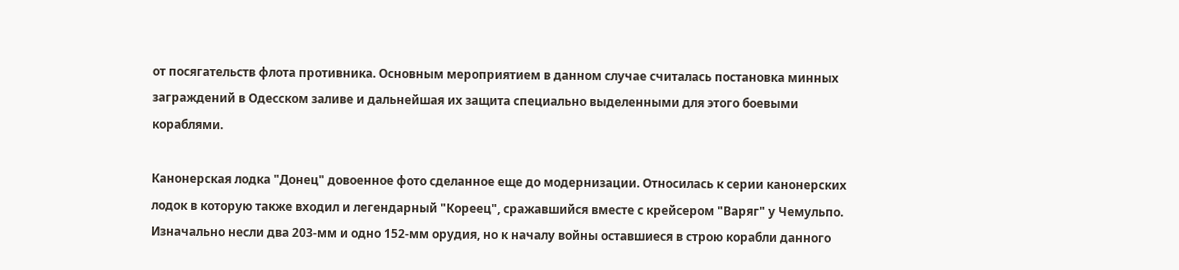от посягательств флота противника. Основным мероприятием в данном случае считалась постановка минных заграждений в Одесском заливе и дальнейшая их защита специально выделенными для этого боевыми кораблями.

Канонерская лодка "Донец" довоенное фото сделанное еще до модернизации. Относилась к серии канонерских лодок в которую также входил и легендарный "Кореец", сражавшийся вместе с крейсером "Варяг" у Чемульпо. Изначально несли два 203-мм и одно 152-мм орудия, но к началу войны оставшиеся в строю корабли данного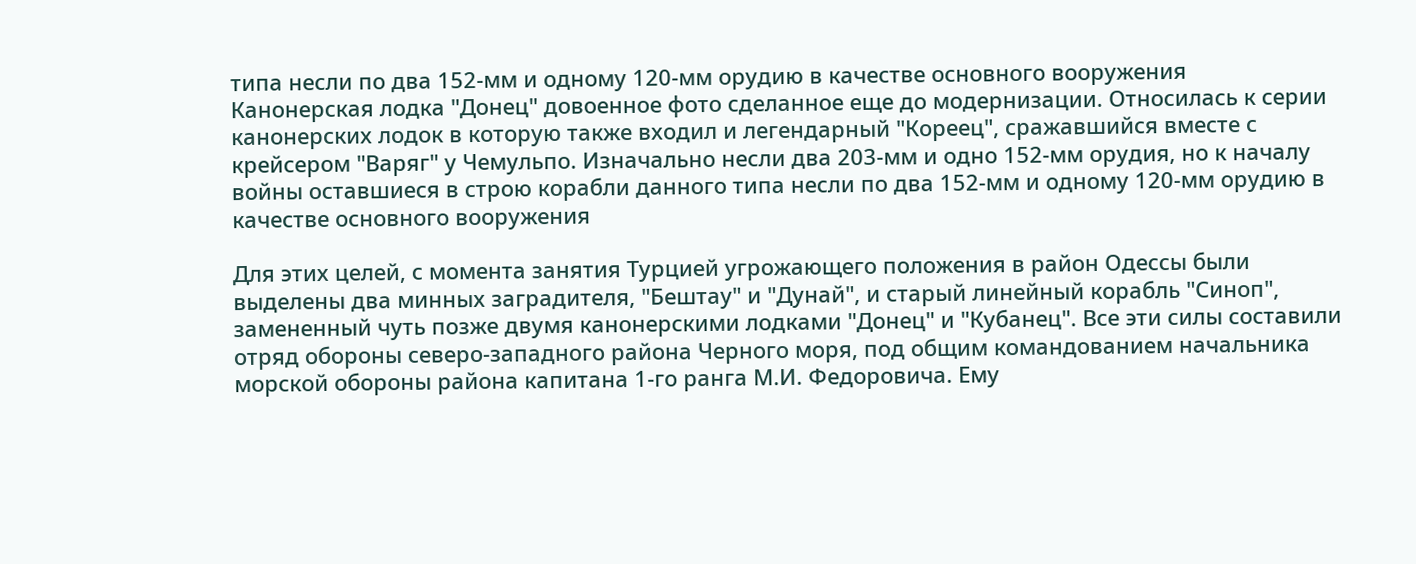типа несли по два 152-мм и одному 120-мм орудию в качестве основного вооружения
Канонерская лодка "Донец" довоенное фото сделанное еще до модернизации. Относилась к серии канонерских лодок в которую также входил и легендарный "Кореец", сражавшийся вместе с крейсером "Варяг" у Чемульпо. Изначально несли два 203-мм и одно 152-мм орудия, но к началу войны оставшиеся в строю корабли данного типа несли по два 152-мм и одному 120-мм орудию в качестве основного вооружения

Для этих целей, с момента занятия Турцией угрожающего положения в район Одессы были выделены два минных заградителя, "Бештау" и "Дунай", и старый линейный корабль "Синоп", замененный чуть позже двумя канонерскими лодками "Донец" и "Кубанец". Все эти силы составили отряд обороны северо-западного района Черного моря, под общим командованием начальника морской обороны района капитана 1-го ранга М.И. Федоровича. Ему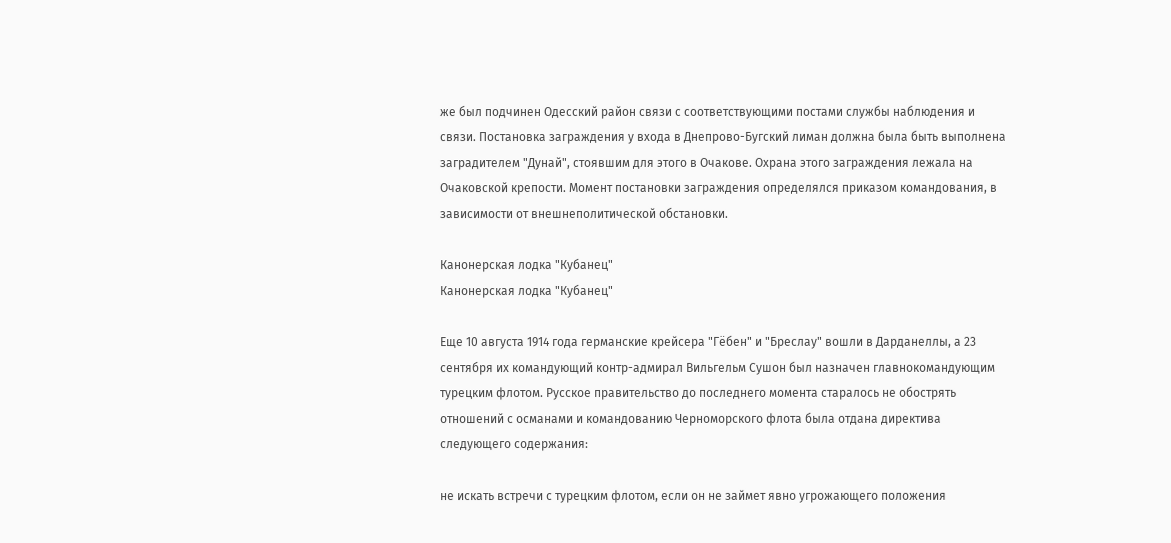же был подчинен Одесский район связи с соответствующими постами службы наблюдения и связи. Постановка заграждения у входа в Днепрово-Бугский лиман должна была быть выполнена заградителем "Дунай", стоявшим для этого в Очакове. Охрана этого заграждения лежала на Очаковской крепости. Момент постановки заграждения определялся приказом командования, в зависимости от внешнеполитической обстановки.

Канонерская лодка "Кубанец"
Канонерская лодка "Кубанец"

Еще 10 августа 1914 года германские крейсера "Гёбен" и "Бреслау" вошли в Дарданеллы, а 23 сентября их командующий контр-адмирал Вильгельм Сушон был назначен главнокомандующим турецким флотом. Русское правительство до последнего момента старалось не обострять отношений с османами и командованию Черноморского флота была отдана директива следующего содержания:

не искать встречи с турецким флотом, если он не займет явно угрожающего положения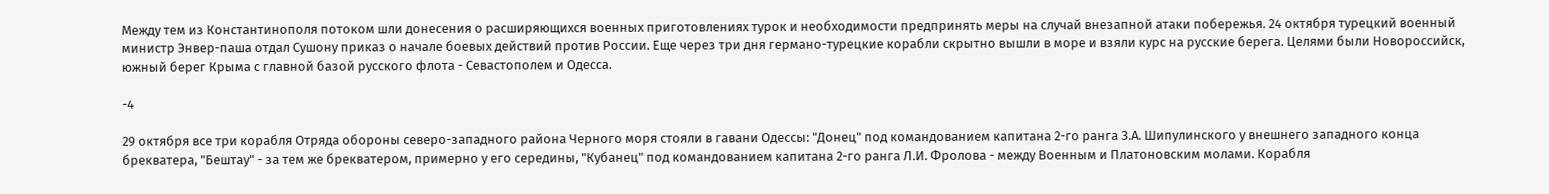Между тем из Константинополя потоком шли донесения о расширяющихся военных приготовлениях турок и необходимости предпринять меры на случай внезапной атаки побережья. 24 октября турецкий военный министр Энвер-паша отдал Сушону приказ о начале боевых действий против России. Еще через три дня германо-турецкие корабли скрытно вышли в море и взяли курс на русские берега. Целями были Новороссийск, южный берег Крыма с главной базой русского флота - Севастополем и Одесса.

-4

29 октября все три корабля Отряда обороны северо-западного района Черного моря стояли в гавани Одессы: "Донец" под командованием капитана 2-го ранга З.А. Шипулинского у внешнего западного конца брекватера, "Бештау" - за тем же брекватером, примерно у его середины, "Кубанец" под командованием капитана 2-го ранга Л.И. Фролова - между Военным и Платоновским молами. Корабля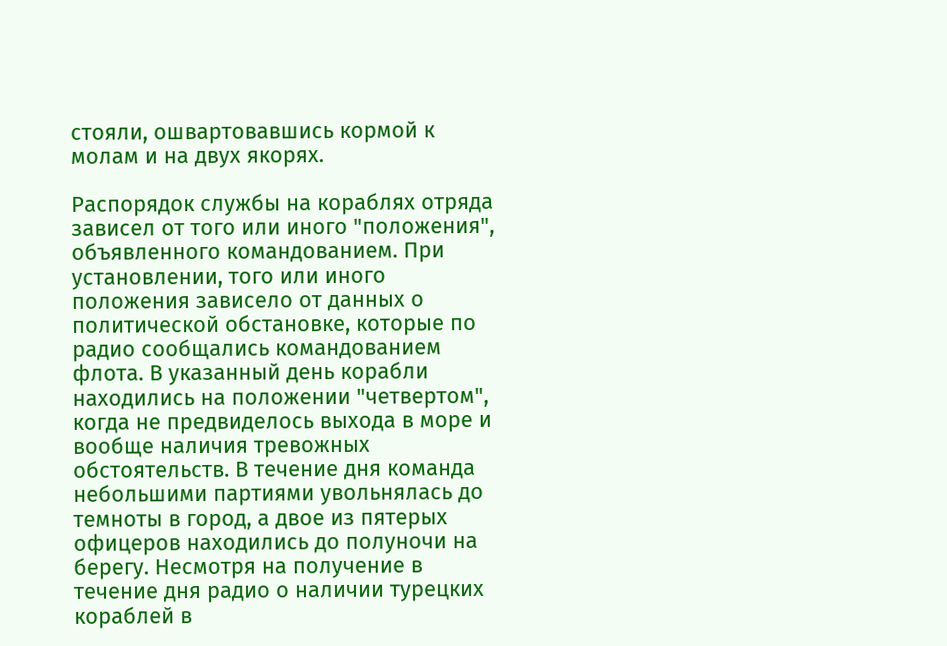стояли, ошвартовавшись кормой к молам и на двух якорях.

Распорядок службы на кораблях отряда зависел от того или иного "положения", объявленного командованием. При установлении, того или иного положения зависело от данных о политической обстановке, которые по радио сообщались командованием флота. В указанный день корабли находились на положении "четвертом", когда не предвиделось выхода в море и вообще наличия тревожных обстоятельств. В течение дня команда небольшими партиями увольнялась до темноты в город, а двое из пятерых офицеров находились до полуночи на берегу. Несмотря на получение в течение дня радио о наличии турецких кораблей в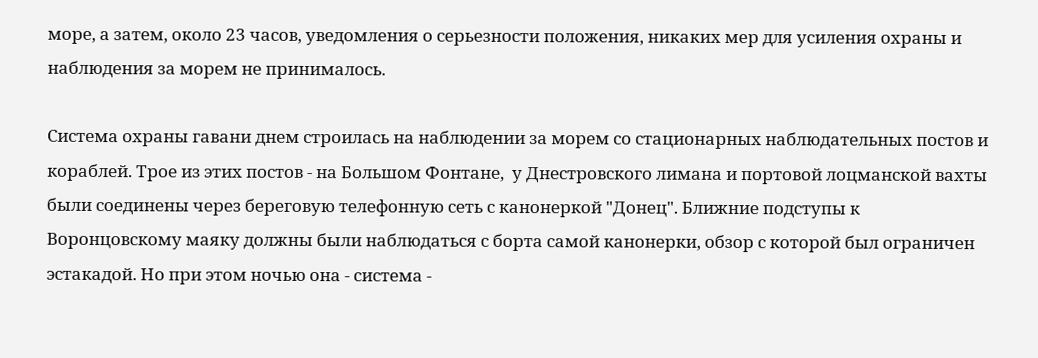море, а затем, около 23 часов, уведомления о серьезности положения, никаких мер для усиления охраны и наблюдения за морем не принималось.

Система охраны гавани днем строилась на наблюдении за морем со стационарных наблюдательных постов и кораблей. Трое из этих постов - на Большом Фонтане,  у Днестровского лимана и портовой лоцманской вахты были соединены через береговую телефонную сеть с канонеркой "Донец". Ближние подступы к Воронцовскому маяку должны были наблюдаться с борта самой канонерки, обзор с которой был ограничен эстакадой. Но при этом ночью она - система -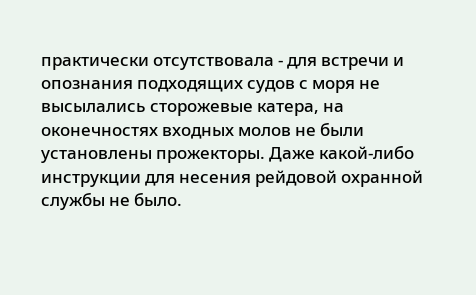практически отсутствовала - для встречи и опознания подходящих судов с моря не высылались сторожевые катера, на оконечностях входных молов не были установлены прожекторы. Даже какой-либо инструкции для несения рейдовой охранной службы не было.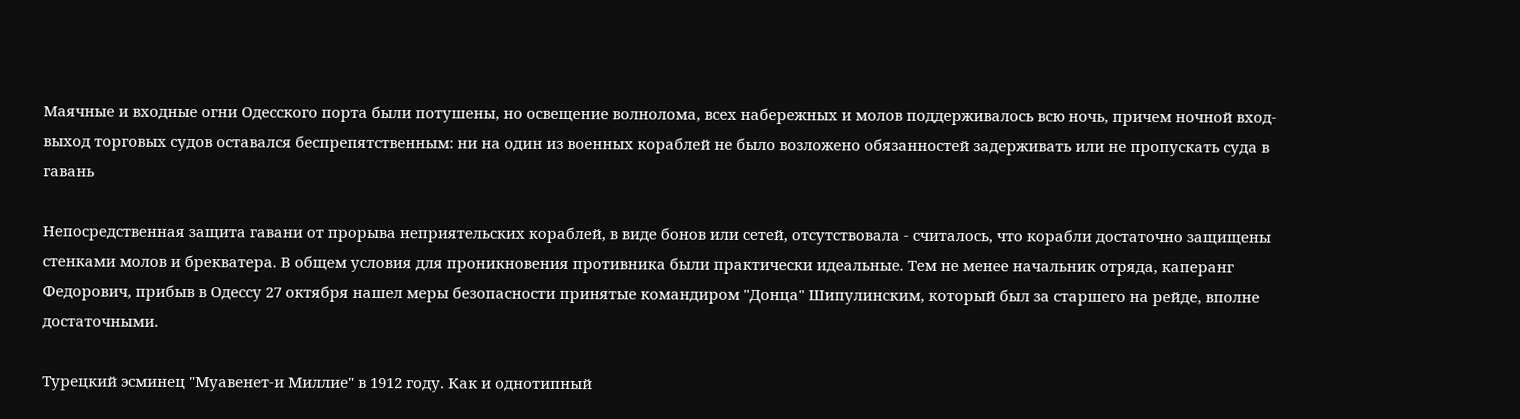Маячные и входные огни Одесского порта были потушены, но освещение волнолома, всех набережных и молов поддерживалось всю ночь, причем ночной вход-выход торговых судов оставался беспрепятственным: ни на один из военных кораблей не было возложено обязанностей задерживать или не пропускать суда в гавань

Непосредственная защита гавани от прорыва неприятельских кораблей, в виде бонов или сетей, отсутствовала - считалось, что корабли достаточно защищены стенками молов и брекватера. В общем условия для проникновения противника были практически идеальные. Тем не менее начальник отряда, каперанг Федорович, прибыв в Одессу 27 октября нашел меры безопасности принятые командиром "Донца" Шипулинским, который был за старшего на рейде, вполне достаточными.

Турецкий эсминец "Муавенет-и Миллие" в 1912 году. Как и однотипный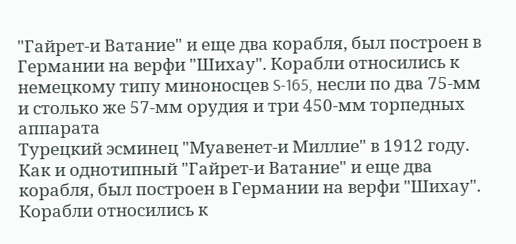"Гайрет-и Ватание" и еще два корабля, был построен в Германии на верфи "Шихау". Корабли относились к немецкому типу миноносцев S-165, несли по два 75-мм и столько же 57-мм орудия и три 450-мм торпедных аппарата
Турецкий эсминец "Муавенет-и Миллие" в 1912 году. Как и однотипный "Гайрет-и Ватание" и еще два корабля, был построен в Германии на верфи "Шихау". Корабли относились к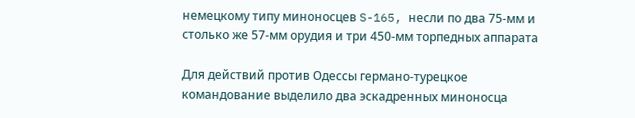немецкому типу миноносцев S-165, несли по два 75-мм и столько же 57-мм орудия и три 450-мм торпедных аппарата

Для действий против Одессы германо-турецкое командование выделило два эскадренных миноносца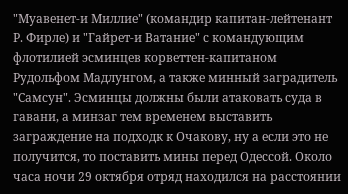"Муавенет-и Миллие" (командир капитан-лейтенант Р. Фирле) и "Гайрет-и Ватание" с командующим флотилией эсминцев корветтен-капитаном Рудольфом Мадлунгом, а также минный заградитель "Самсун". Эсминцы должны были атаковать суда в гавани, а минзаг тем временем выставить заграждение на подходк к Очакову, ну а если это не получится, то поставить мины перед Одессой. Около часа ночи 29 октября отряд находился на расстоянии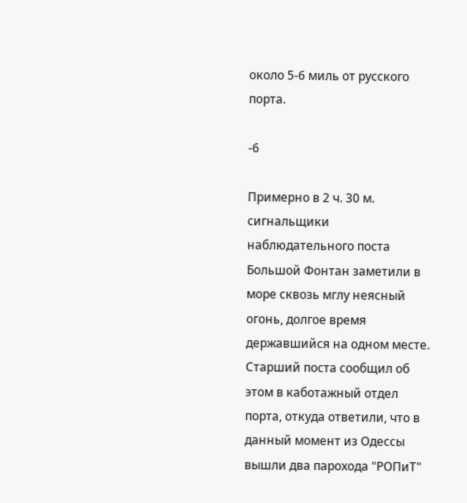около 5-6 миль от русского порта.

-6

Примерно в 2 ч. 30 м. сигнальщики наблюдательного поста Большой Фонтан заметили в море сквозь мглу неясный огонь, долгое время державшийся на одном месте. Старший поста сообщил об этом в каботажный отдел порта, откуда ответили, что в данный момент из Одессы вышли два парохода "РОПиТ"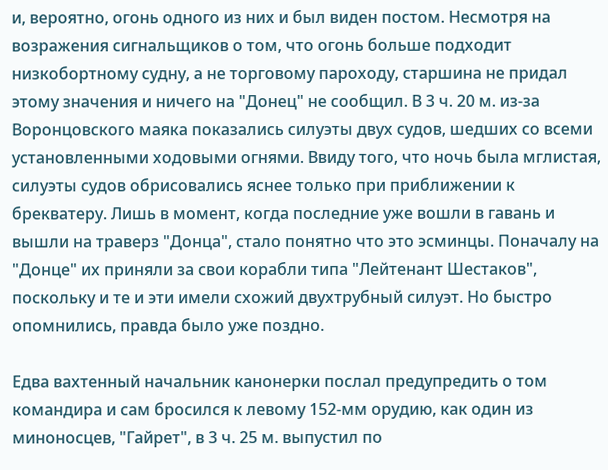и, вероятно, огонь одного из них и был виден постом. Несмотря на возражения сигнальщиков о том, что огонь больше подходит низкобортному судну, а не торговому пароходу, старшина не придал этому значения и ничего на "Донец" не сообщил. В 3 ч. 20 м. из-за Воронцовского маяка показались силуэты двух судов, шедших со всеми установленными ходовыми огнями. Ввиду того, что ночь была мглистая, силуэты судов обрисовались яснее только при приближении к брекватеру. Лишь в момент, когда последние уже вошли в гавань и вышли на траверз "Донца", стало понятно что это эсминцы. Поначалу на "Донце" их приняли за свои корабли типа "Лейтенант Шестаков", поскольку и те и эти имели схожий двухтрубный силуэт. Но быстро опомнились, правда было уже поздно.

Едва вахтенный начальник канонерки послал предупредить о том командира и сам бросился к левому 152-мм орудию, как один из миноносцев, "Гайрет", в 3 ч. 25 м. выпустил по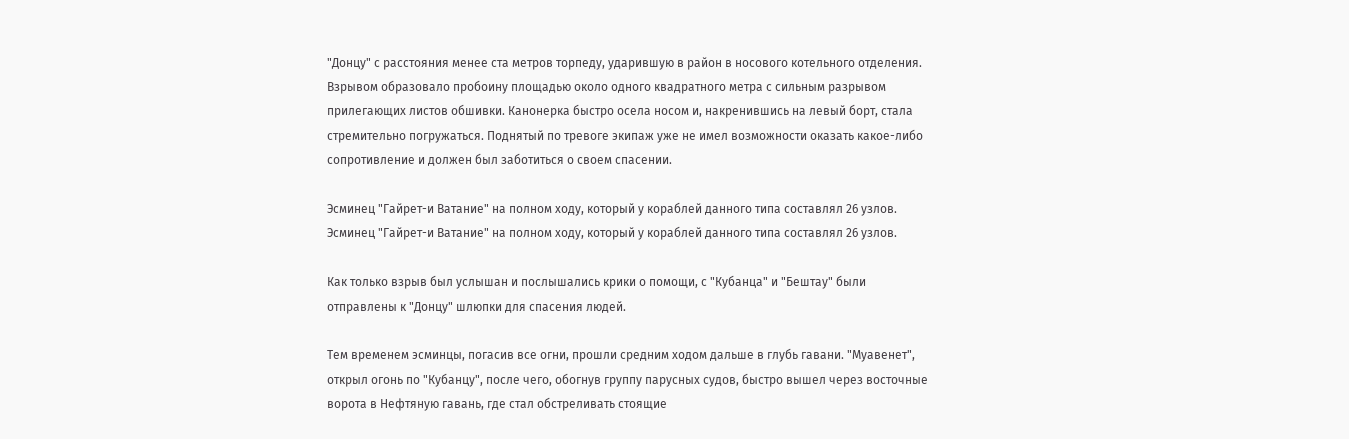"Донцу" с расстояния менее ста метров торпеду, ударившую в район в носового котельного отделения. Взрывом образовало пробоину площадью около одного квадратного метра с сильным разрывом прилегающих листов обшивки. Канонерка быстро осела носом и, накренившись на левый борт, стала стремительно погружаться. Поднятый по тревоге экипаж уже не имел возможности оказать какое-либо сопротивление и должен был заботиться о своем спасении.

Эсминец "Гайрет-и Ватание" на полном ходу, который у кораблей данного типа составлял 26 узлов.
Эсминец "Гайрет-и Ватание" на полном ходу, который у кораблей данного типа составлял 26 узлов.

Как только взрыв был услышан и послышались крики о помощи, с "Кубанца" и "Бештау" были отправлены к "Донцу" шлюпки для спасения людей.

Тем временем эсминцы, погасив все огни, прошли средним ходом дальше в глубь гавани. "Муавенет", открыл огонь по "Кубанцу", после чего, обогнув группу парусных судов, быстро вышел через восточные ворота в Нефтяную гавань, где стал обстреливать стоящие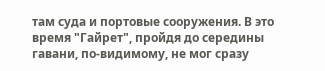там суда и портовые сооружения. В это время "Гайрет", пройдя до середины гавани, по-видимому, не мог сразу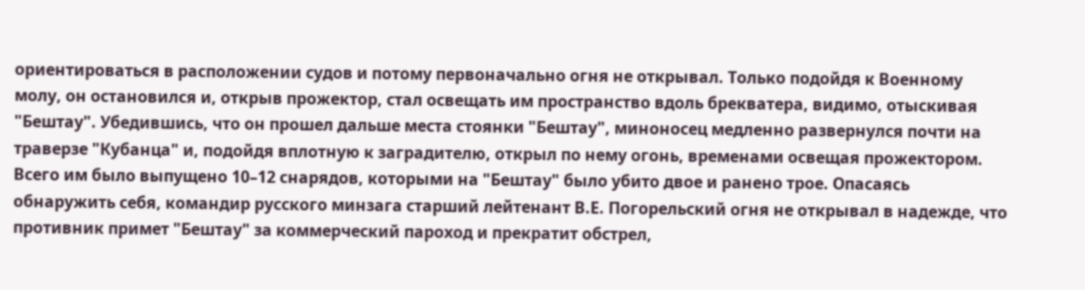ориентироваться в расположении судов и потому первоначально огня не открывал. Только подойдя к Военному молу, он остановился и, открыв прожектор, стал освещать им пространство вдоль брекватера, видимо, отыскивая "Бештау". Убедившись, что он прошел дальше места стоянки "Бештау", миноносец медленно развернулся почти на траверзе "Кубанца" и, подойдя вплотную к заградителю, открыл по нему огонь, временами освещая прожектором. Всего им было выпущено 10–12 снарядов, которыми на "Бештау" было убито двое и ранено трое. Опасаясь обнаружить себя, командир русского минзага старший лейтенант В.Е. Погорельский огня не открывал в надежде, что противник примет "Бештау" за коммерческий пароход и прекратит обстрел,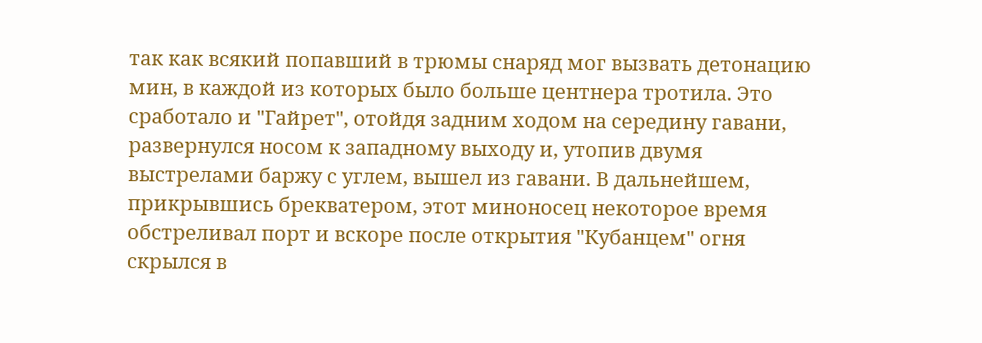так как всякий попавший в трюмы снаряд мог вызвать детонацию мин, в каждой из которых было больше центнера тротила. Это сработало и "Гайрет", отойдя задним ходом на середину гавани, развернулся носом к западному выходу и, утопив двумя выстрелами баржу с углем, вышел из гавани. В дальнейшем, прикрывшись брекватером, этот миноносец некоторое время обстреливал порт и вскоре после открытия "Кубанцем" огня скрылся в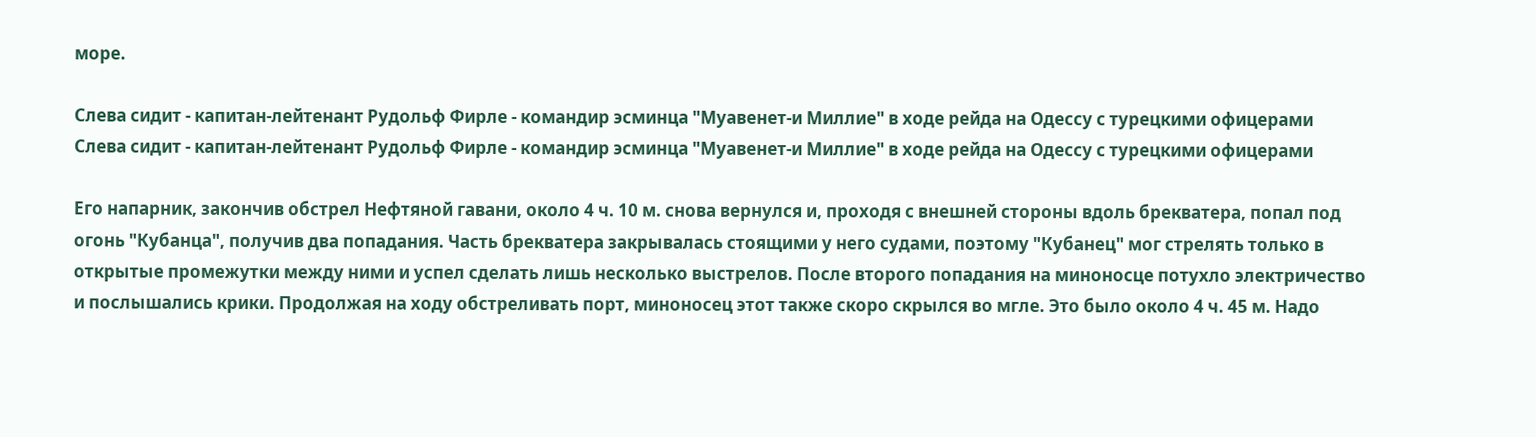море.

Слева сидит - капитан-лейтенант Рудольф Фирле - командир эсминца "Муавенет-и Миллие" в ходе рейда на Одессу с турецкими офицерами
Слева сидит - капитан-лейтенант Рудольф Фирле - командир эсминца "Муавенет-и Миллие" в ходе рейда на Одессу с турецкими офицерами

Его напарник, закончив обстрел Нефтяной гавани, около 4 ч. 10 м. снова вернулся и, проходя с внешней стороны вдоль брекватера, попал под огонь "Кубанца", получив два попадания. Часть брекватера закрывалась стоящими у него судами, поэтому "Кубанец" мог стрелять только в открытые промежутки между ними и успел сделать лишь несколько выстрелов. После второго попадания на миноносце потухло электричество и послышались крики. Продолжая на ходу обстреливать порт, миноносец этот также скоро скрылся во мгле. Это было около 4 ч. 45 м. Надо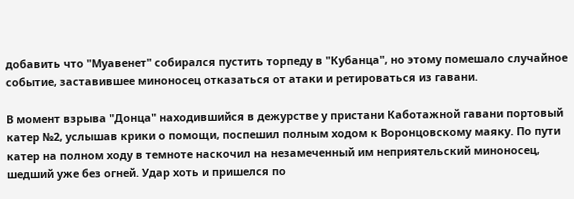добавить что "Муавенет" собирался пустить торпеду в "Кубанца", но этому помешало случайное событие, заставившее миноносец отказаться от атаки и ретироваться из гавани.

В момент взрыва "Донца" находившийся в дежурстве у пристани Каботажной гавани портовый катер №2, услышав крики о помощи, поспешил полным ходом к Воронцовскому маяку. По пути катер на полном ходу в темноте наскочил на незамеченный им неприятельский миноносец, шедший уже без огней. Удар хоть и пришелся по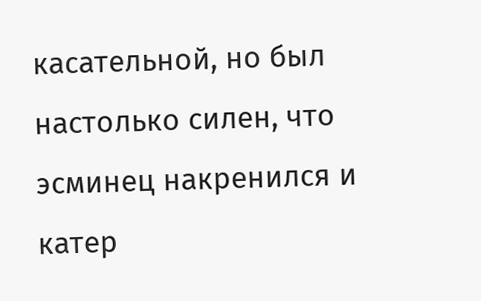касательной, но был настолько силен, что эсминец накренился и катер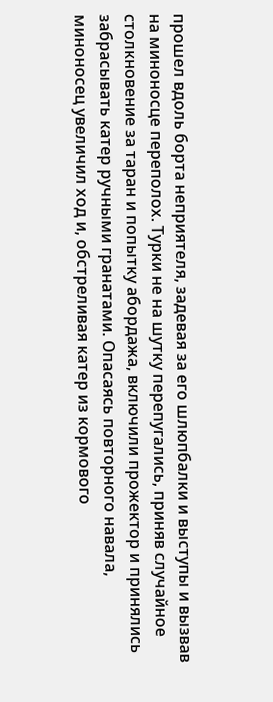прошел вдоль борта неприятеля, задевая за его шлюпбалки и выступы и вызвав на миноносце переполох. Турки не на шутку перепугались, приняв случайное столкновение за таран и попытку абордажа, включили прожектор и принялись забрасывать катер ручными гранатами. Опасаясь повторного навала, миноносец увеличил ход и, обстреливая катер из кормового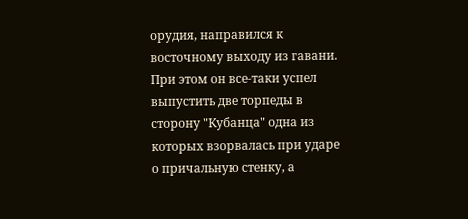орудия, направился к восточному выходу из гавани. При этом он все-таки успел выпустить две торпеды в сторону "Кубанца" одна из которых взорвалась при ударе о причальную стенку, а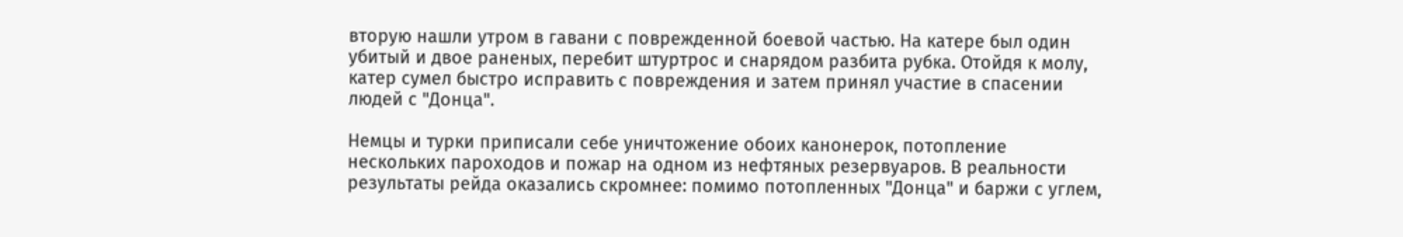вторую нашли утром в гавани с поврежденной боевой частью. На катере был один убитый и двое раненых, перебит штуртрос и снарядом разбита рубка. Отойдя к молу, катер сумел быстро исправить с повреждения и затем принял участие в спасении людей с "Донца".

Немцы и турки приписали себе уничтожение обоих канонерок, потопление нескольких пароходов и пожар на одном из нефтяных резервуаров. В реальности результаты рейда оказались скромнее: помимо потопленных "Донца" и баржи с углем,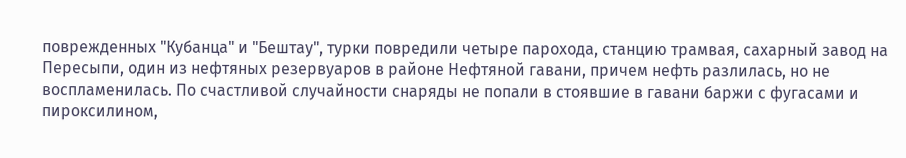поврежденных "Кубанца" и "Бештау", турки повредили четыре парохода, станцию трамвая, сахарный завод на Пересыпи, один из нефтяных резервуаров в районе Нефтяной гавани, причем нефть разлилась, но не воспламенилась. По счастливой случайности снаряды не попали в стоявшие в гавани баржи с фугасами и пироксилином,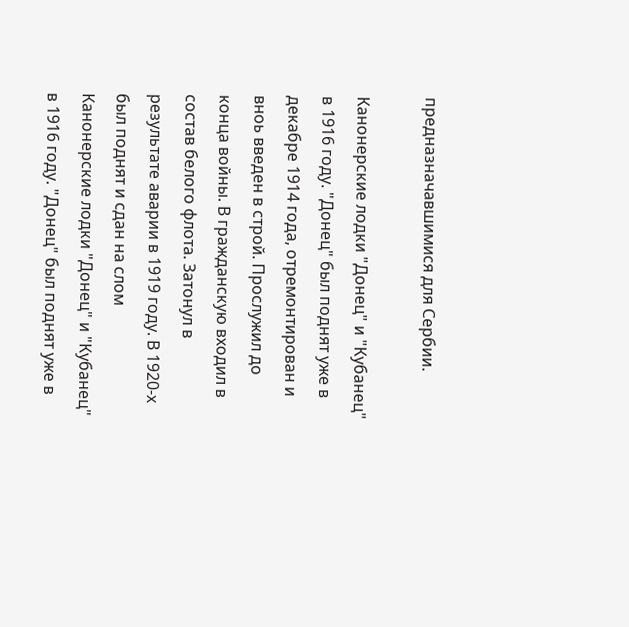предназначавшимися для Сербии.

Канонерские лодки "Донец" и "Кубанец" в 1916 году. "Донец" был поднят уже в декабре 1914 года, отремонтирован и вноь введен в строй. Прослужил до конца войны. В гражданскую входил в состав белого флота. Затонул в результате аварии в 1919 году. В 1920-х был поднят и сдан на слом
Канонерские лодки "Донец" и "Кубанец" в 1916 году. "Донец" был поднят уже в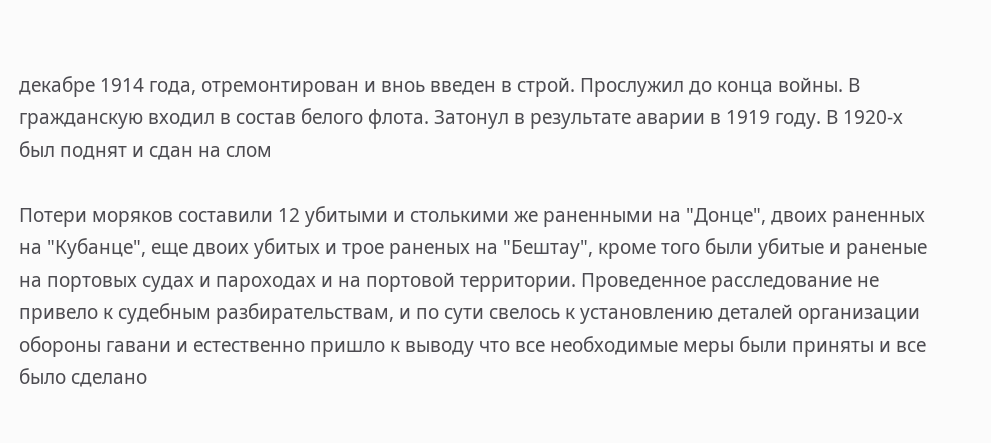декабре 1914 года, отремонтирован и вноь введен в строй. Прослужил до конца войны. В гражданскую входил в состав белого флота. Затонул в результате аварии в 1919 году. В 1920-х был поднят и сдан на слом

Потери моряков составили 12 убитыми и столькими же раненными на "Донце", двоих раненных на "Кубанце", еще двоих убитых и трое раненых на "Бештау", кроме того были убитые и раненые на портовых судах и пароходах и на портовой территории. Проведенное расследование не привело к судебным разбирательствам, и по сути свелось к установлению деталей организации обороны гавани и естественно пришло к выводу что все необходимые меры были приняты и все было сделано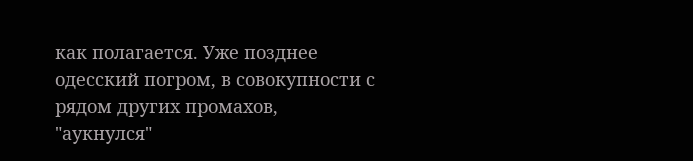как полагается. Уже позднее одесский погром, в совокупности с рядом других промахов, "аукнулся"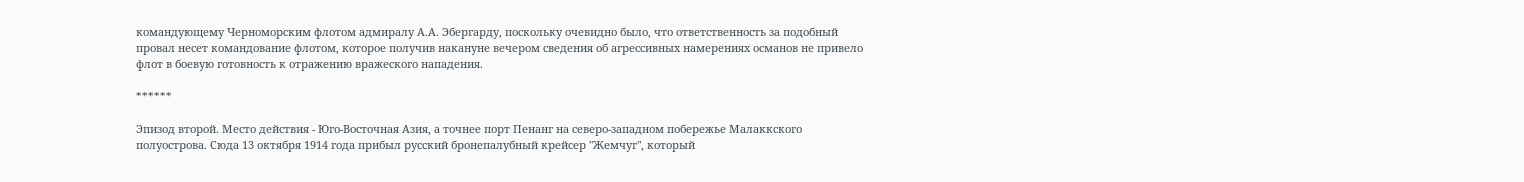командующему Черноморским флотом адмиралу А.А. Эбергарду, поскольку очевидно было, что ответственность за подобный провал несет командование флотом, которое получив накануне вечером сведения об агрессивных намерениях османов не привело флот в боевую готовность к отражению вражеского нападения.

******

Эпизод второй. Место действия - Юго-Восточная Азия, а точнее порт Пенанг на северо-западном побережье Малаккского полуострова. Сюда 13 октября 1914 года прибыл русский бронепалубный крейсер "Жемчуг", который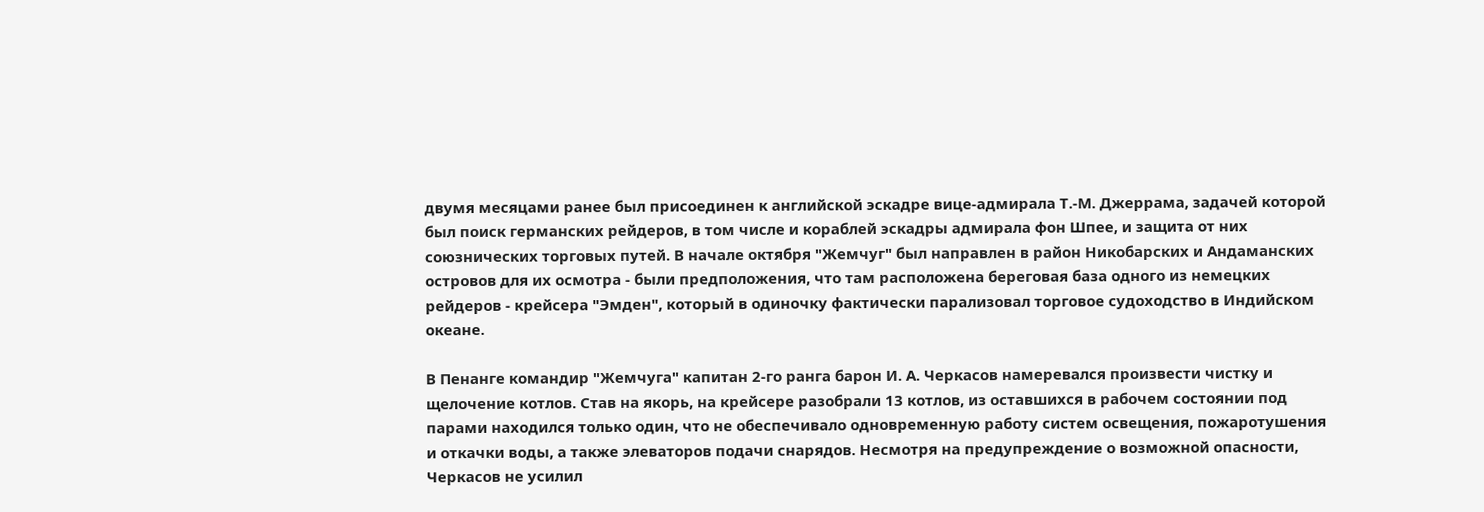двумя месяцами ранее был присоединен к английской эскадре вице-адмирала Т.-М. Джеррама, задачей которой был поиск германских рейдеров, в том числе и кораблей эскадры адмирала фон Шпее, и защита от них союзнических торговых путей. В начале октября "Жемчуг" был направлен в район Никобарских и Андаманских островов для их осмотра - были предположения, что там расположена береговая база одного из немецких рейдеров - крейсера "Эмден", который в одиночку фактически парализовал торговое судоходство в Индийском океане.

В Пенанге командир "Жемчуга" капитан 2-го ранга барон И. А. Черкасов намеревался произвести чистку и щелочение котлов. Став на якорь, на крейсере разобрали 13 котлов, из оставшихся в рабочем состоянии под парами находился только один, что не обеспечивало одновременную работу систем освещения, пожаротушения и откачки воды, а также элеваторов подачи снарядов. Несмотря на предупреждение о возможной опасности, Черкасов не усилил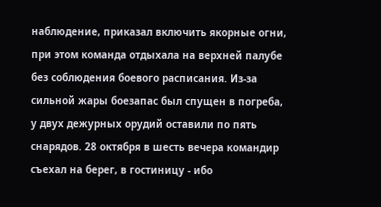наблюдение, приказал включить якорные огни, при этом команда отдыхала на верхней палубе без соблюдения боевого расписания. Из-за сильной жары боезапас был спущен в погреба, у двух дежурных орудий оставили по пять снарядов. 28 октября в шесть вечера командир съехал на берег, в гостиницу - ибо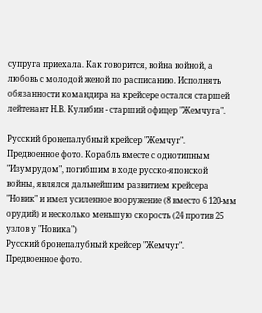супруга приехала. Как говорится, война войной, а любовь с молодой женой по расписанию. Исполнять обязанности командира на крейсере остался старшей лейтенант Н.В. Кулибин - старший офицер "Жемчуга".

Русский бронепалубный крейсер "Жемчуг". Предвоенное фото. Корабль вместе с однотипным "Изумрудом", погибшим в ходе русско-японской войны, являлся дальнейшим развитием крейсера "Новик" и имел усиленное вооружение (8 вместо 6 120-мм орудий) и несколько меньшую скорость (24 против 25 узлов у "Новика")
Русский бронепалубный крейсер "Жемчуг". Предвоенное фото.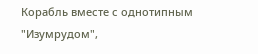Корабль вместе с однотипным "Изумрудом",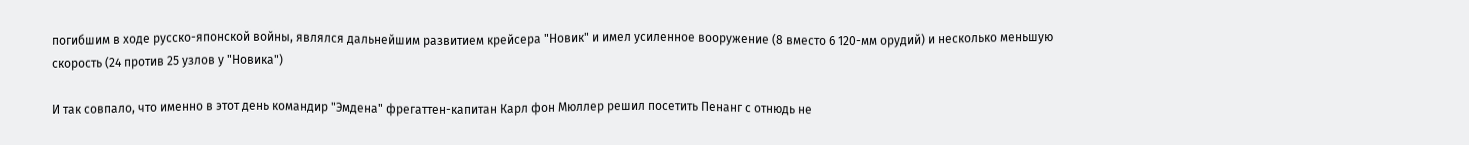погибшим в ходе русско-японской войны, являлся дальнейшим развитием крейсера "Новик" и имел усиленное вооружение (8 вместо 6 120-мм орудий) и несколько меньшую скорость (24 против 25 узлов у "Новика")

И так совпало, что именно в этот день командир "Эмдена" фрегаттен-капитан Карл фон Мюллер решил посетить Пенанг с отнюдь не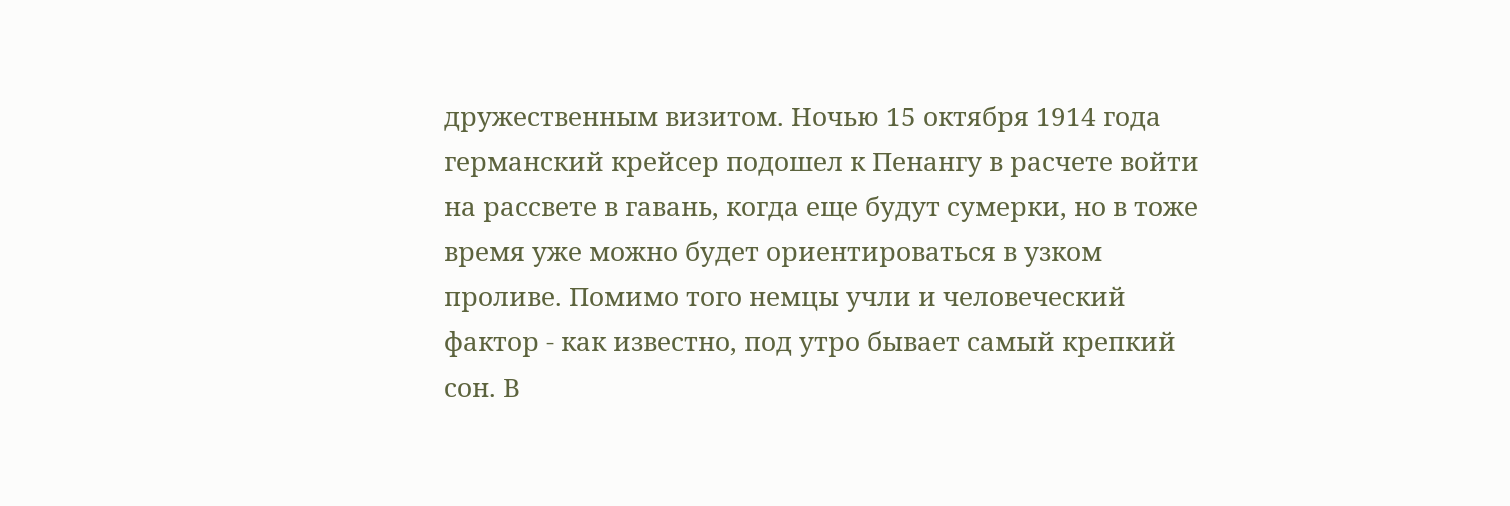дружественным визитом. Ночью 15 октября 1914 года германский крейсер подошел к Пенангу в расчете войти на рассвете в гавань, когда еще будут сумерки, но в тоже время уже можно будет ориентироваться в узком проливе. Помимо того немцы учли и человеческий фактор - как известно, под утро бывает самый крепкий сон. В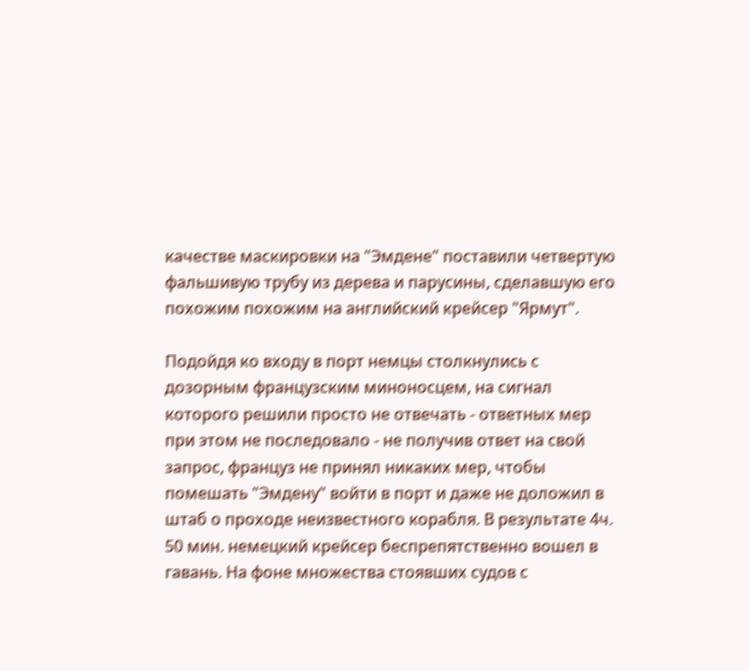качестве маскировки на "Эмдене" поставили четвертую фальшивую трубу из дерева и парусины, сделавшую его похожим похожим на английский крейсер "Ярмут".

Подойдя ко входу в порт немцы столкнулись с дозорным французским миноносцем, на сигнал которого решили просто не отвечать - ответных мер при этом не последовало - не получив ответ на свой запрос, француз не принял никаких мер, чтобы помешать "Эмдену" войти в порт и даже не доложил в штаб о проходе неизвестного корабля. В результате 4ч. 50 мин. немецкий крейсер беспрепятственно вошел в гавань. На фоне множества стоявших судов с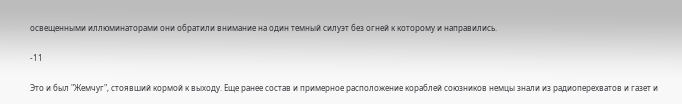освещенными иллюминаторами они обратили внимание на один темный силуэт без огней к которому и направились.

-11

Это и был "Жемчуг", стоявший кормой к выходу. Еще ранее состав и примерное расположение кораблей союзников немцы знали из радиоперехватов и газет и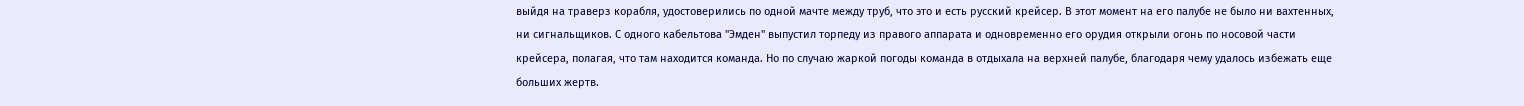выйдя на траверз корабля, удостоверились по одной мачте между труб, что это и есть русский крейсер. В этот момент на его палубе не было ни вахтенных, ни сигнальщиков. С одного кабельтова "Эмден" выпустил торпеду из правого аппарата и одновременно его орудия открыли огонь по носовой части крейсера, полагая, что там находится команда. Но по случаю жаркой погоды команда в отдыхала на верхней палубе, благодаря чему удалось избежать еще больших жертв.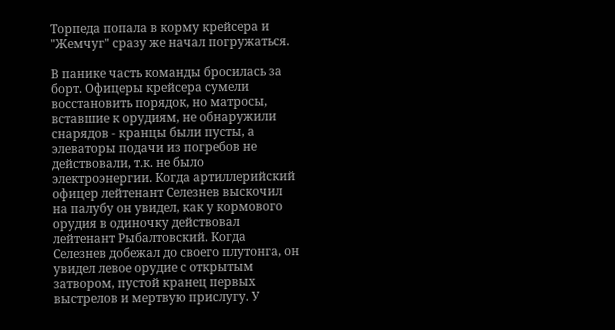Торпеда попала в корму крейсера и "Жемчуг" сразу же начал погружаться.

В панике часть команды бросилась за борт. Офицеры крейсера сумели восстановить порядок, но матросы, вставшие к орудиям, не обнаружили снарядов - кранцы были пусты, а элеваторы подачи из погребов не действовали, т.к. не было электроэнергии. Когда артиллерийский офицер лейтенант Селезнев выскочил на палубу он увидел, как у кормового орудия в одиночку действовал лейтенант Рыбалтовский. Когда Селезнев добежал до своего плутонга, он увидел левое орудие с открытым затвором, пустой кранец первых выстрелов и мертвую прислугу. У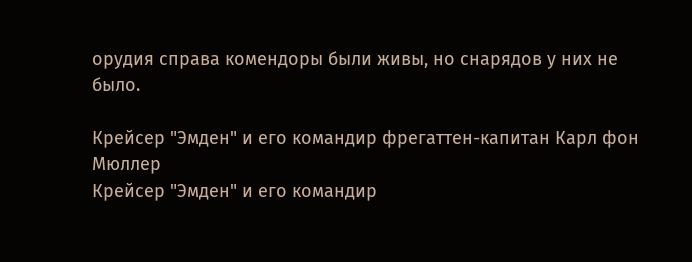орудия справа комендоры были живы, но снарядов у них не было.

Крейсер "Эмден" и его командир фрегаттен-капитан Карл фон Мюллер
Крейсер "Эмден" и его командир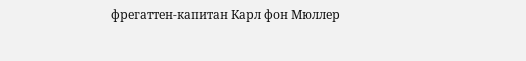фрегаттен-капитан Карл фон Мюллер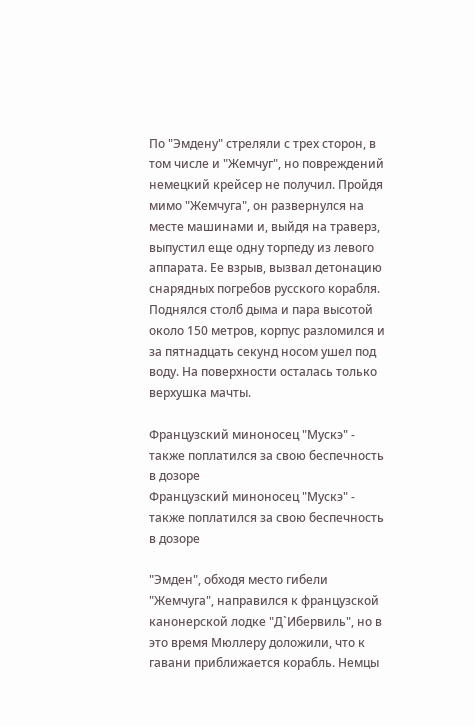По "Эмдену" стреляли с трех сторон, в том числе и "Жемчуг", но повреждений немецкий крейсер не получил. Пройдя мимо "Жемчуга", он развернулся на месте машинами и, выйдя на траверз, выпустил еще одну торпеду из левого аппарата. Ее взрыв, вызвал детонацию снарядных погребов русского корабля. Поднялся столб дыма и пара высотой около 150 метров, корпус разломился и за пятнадцать секунд носом ушел под воду. На поверхности осталась только верхушка мачты.

Французский миноносец "Мускэ" - также поплатился за свою беспечность в дозоре
Французский миноносец "Мускэ" - также поплатился за свою беспечность в дозоре

"Эмден", обходя место гибели "Жемчуга", направился к французской канонерской лодке "Д`Ибервиль", но в это время Мюллеру доложили, что к гавани приближается корабль. Немцы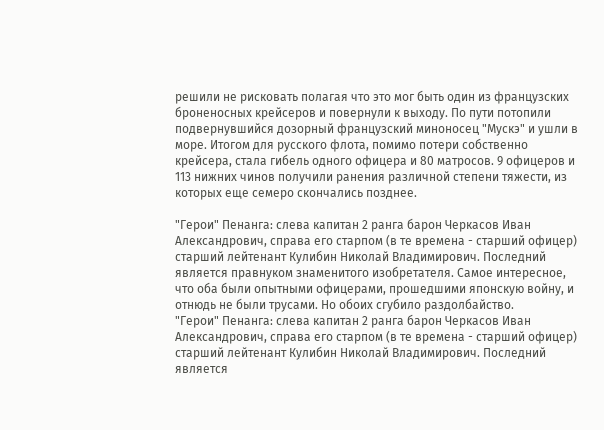решили не рисковать полагая что это мог быть один из французских броненосных крейсеров и повернули к выходу. По пути потопили подвернувшийся дозорный французский миноносец "Мускэ" и ушли в море. Итогом для русского флота, помимо потери собственно крейсера, стала гибель одного офицера и 80 матросов. 9 офицеров и 113 нижних чинов получили ранения различной степени тяжести, из которых еще семеро скончались позднее.

"Герои" Пенанга: слева капитан 2 ранга барон Черкасов Иван Александрович, справа его старпом (в те времена - старший офицер) старший лейтенант Кулибин Николай Владимирович. Последний является правнуком знаменитого изобретателя. Самое интересное, что оба были опытными офицерами, прошедшими японскую войну, и отнюдь не были трусами. Но обоих сгубило раздолбайство.
"Герои" Пенанга: слева капитан 2 ранга барон Черкасов Иван Александрович, справа его старпом (в те времена - старший офицер) старший лейтенант Кулибин Николай Владимирович. Последний является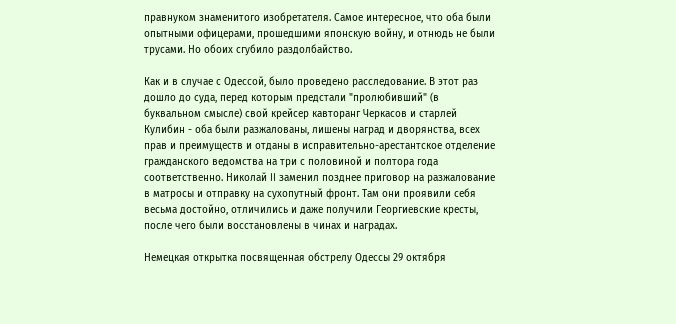правнуком знаменитого изобретателя. Самое интересное, что оба были опытными офицерами, прошедшими японскую войну, и отнюдь не были трусами. Но обоих сгубило раздолбайство.

Как и в случае с Одессой, было проведено расследование. В этот раз дошло до суда, перед которым предстали "пролюбивший" (в буквальном смысле) свой крейсер кавторанг Черкасов и старлей Кулибин - оба были разжалованы, лишены наград и дворянства, всех прав и преимуществ и отданы в исправительно-арестантское отделение гражданского ведомства на три с половиной и полтора года соответственно. Николай II заменил позднее приговор на разжалование в матросы и отправку на сухопутный фронт. Там они проявили себя весьма достойно, отличились и даже получили Георгиевские кресты, после чего были восстановлены в чинах и наградах.

Немецкая открытка посвященная обстрелу Одессы 29 октября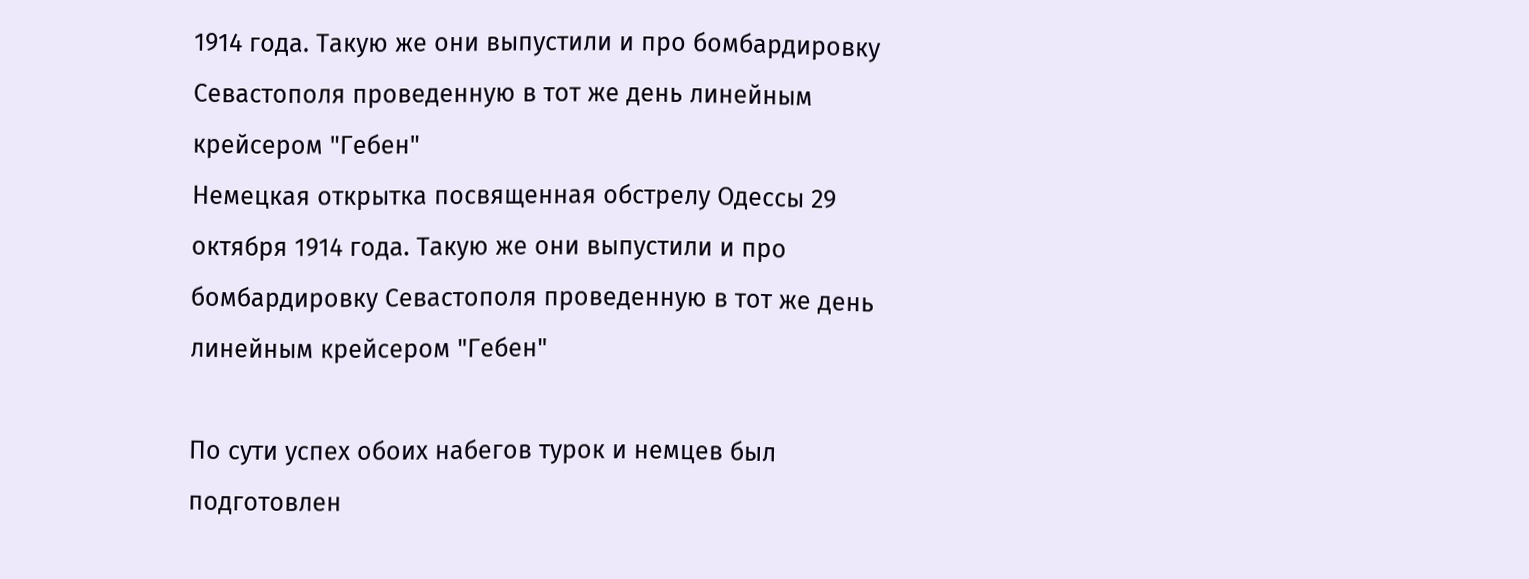1914 года. Такую же они выпустили и про бомбардировку Севастополя проведенную в тот же день линейным крейсером "Гебен"
Немецкая открытка посвященная обстрелу Одессы 29 октября 1914 года. Такую же они выпустили и про бомбардировку Севастополя проведенную в тот же день линейным крейсером "Гебен"

По сути успех обоих набегов турок и немцев был подготовлен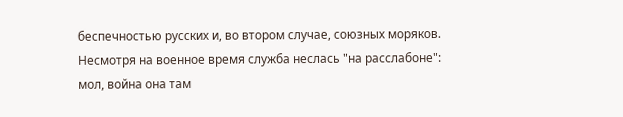беспечностью русских и, во втором случае, союзных моряков. Несмотря на военное время служба неслась "на расслабоне": мол, война она там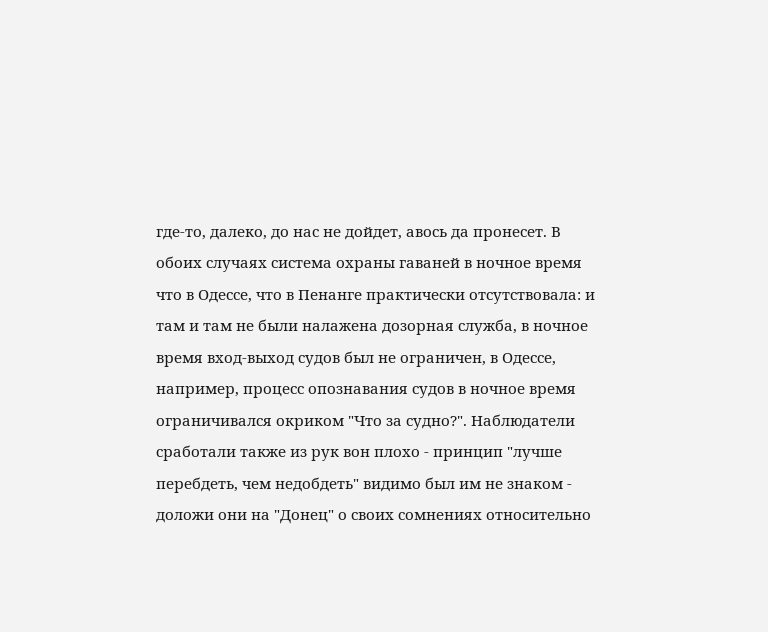где-то, далеко, до нас не дойдет, авось да пронесет. В обоих случаях система охраны гаваней в ночное время что в Одессе, что в Пенанге практически отсутствовала: и там и там не были налажена дозорная служба, в ночное время вход-выход судов был не ограничен, в Одессе, например, процесс опознавания судов в ночное время ограничивался окриком "Что за судно?". Наблюдатели сработали также из рук вон плохо - принцип "лучше перебдеть, чем недобдеть" видимо был им не знаком - доложи они на "Донец" о своих сомнениях относительно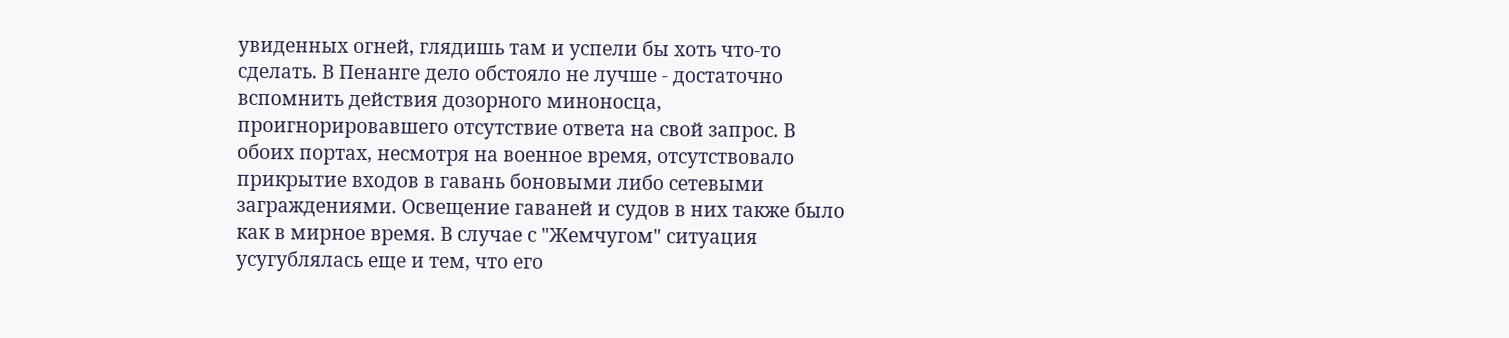увиденных огней, глядишь там и успели бы хоть что-то сделать. В Пенанге дело обстояло не лучше - достаточно вспомнить действия дозорного миноносца, проигнорировавшего отсутствие ответа на свой запрос. В обоих портах, несмотря на военное время, отсутствовало прикрытие входов в гавань боновыми либо сетевыми заграждениями. Освещение гаваней и судов в них также было как в мирное время. В случае с "Жемчугом" ситуация усугублялась еще и тем, что его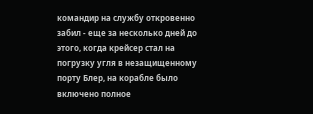командир на службу откровенно забил - еще за несколько дней до этого, когда крейсер стал на погрузку угля в незащищенному порту Блер, на корабле было включено полное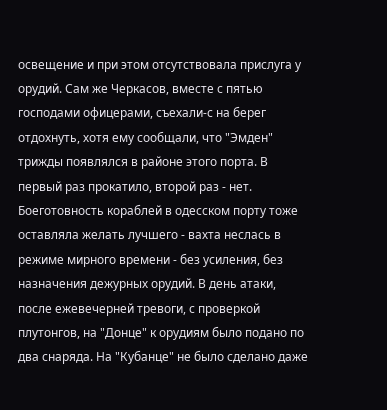освещение и при этом отсутствовала прислуга у орудий. Сам же Черкасов, вместе с пятью господами офицерами, съехали-с на берег отдохнуть, хотя ему сообщали, что "Эмден" трижды появлялся в районе этого порта. В первый раз прокатило, второй раз - нет. Боеготовность кораблей в одесском порту тоже оставляла желать лучшего - вахта неслась в режиме мирного времени - без усиления, без назначения дежурных орудий. В день атаки, после ежевечерней тревоги, с проверкой плутонгов, на "Донце" к орудиям было подано по два снаряда. На "Кубанце" не было сделано даже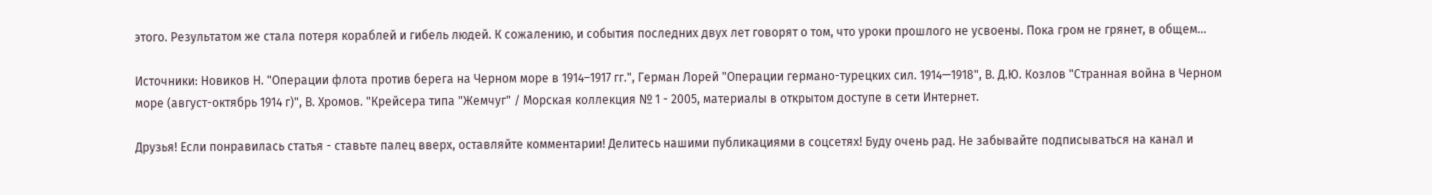этого. Результатом же стала потеря кораблей и гибель людей. К сожалению, и события последних двух лет говорят о том, что уроки прошлого не усвоены. Пока гром не грянет, в общем...

Источники: Новиков Н. "Операции флота против берега на Черном море в 1914–1917 гг.", Герман Лорей "Операции германо-турецких сил. 1914—1918", В. Д.Ю. Козлов "Странная война в Черном море (август-октябрь 1914 г)", В. Хромов. "Крейсера типа "Жемчуг" / Морская коллекция № 1 - 2005, материалы в открытом доступе в сети Интернет.

Друзья! Если понравилась статья - ставьте палец вверх, оставляйте комментарии! Делитесь нашими публикациями в соцсетях! Буду очень рад. Не забывайте подписываться на канал и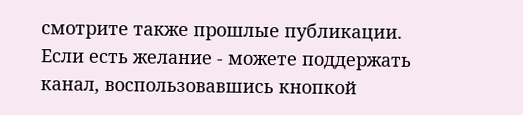смотрите также прошлые публикации. Если есть желание - можете поддержать канал, воспользовавшись кнопкой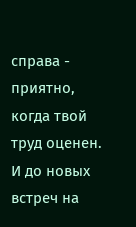справа - приятно, когда твой труд оценен. И до новых встреч на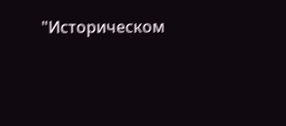"Историческом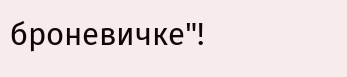броневичке"!